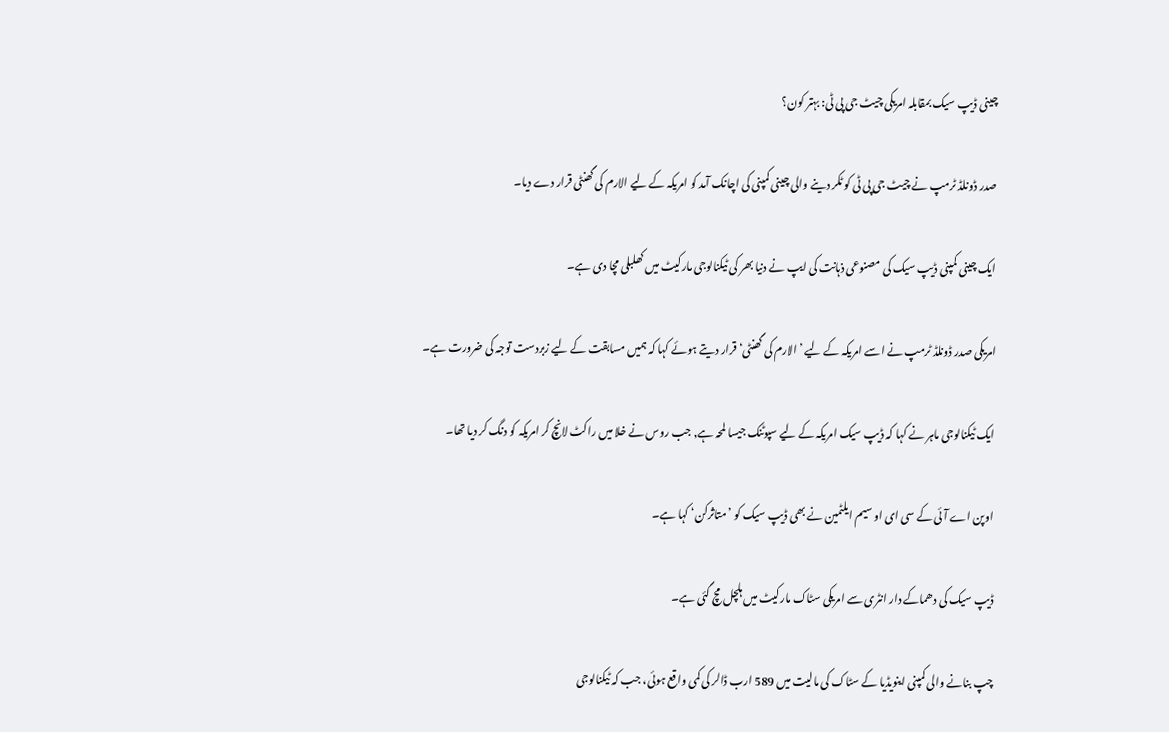چینی ڈیپ سیک بمقابلہ امریکی چیٹ جی پی ٹی: بہتر کون؟

صدر ڈونلڈ ٹرمپ نے چیٹ جی پی ٹی کو ٹکر دینے والی چینی کمپنی کی اچانک آمد کو امریکہ کے لیے الارم کی گھنٹی قرار دے دیا۔

ایک چینی کمپنی ڈیپ سیک کی مصنوعی ذہانت کی ایپ نے دنیا بھر کی ٹیکنالوجی مارکیٹ میں کھلبلی مچا دی ہے۔

امریکی صدر ڈونلڈ ٹرمپ نے اسے امریکہ کے لیے ’الارم کی گھنٹی‘ قرار دیتے ہوئے کہا کہ ہمیں مسابقت کے لیے زبردست توجہ کی ضرورت ہے۔

ایک ٹیکنالوجی ماہر نے کہا کہ ڈیپ سیک امریکہ کے لیے سپوٹنک جیسا لمحہ ہے, جب روس نے خلا میں راکٹ لانچ کر امریکہ کو دنگ کر دیا تھا۔

اوپن اے آئی کے سی ای او سیم ایلٹمین نے بھی ڈیپ سیک کو ’متاثرکن‘ کہا ہے۔

ڈیپ سیک کی دھماکے دار انٹری سے امریکی سٹاک مارکیٹ میں ہلچل مچ گئی ہے۔

چپ بنانے والی کمپنی اینویڈیا کے سٹاک کی مالیت میں 589 ارب ڈالر کی کمی واقع ہوئی، جب کہ ٹیکنالوجی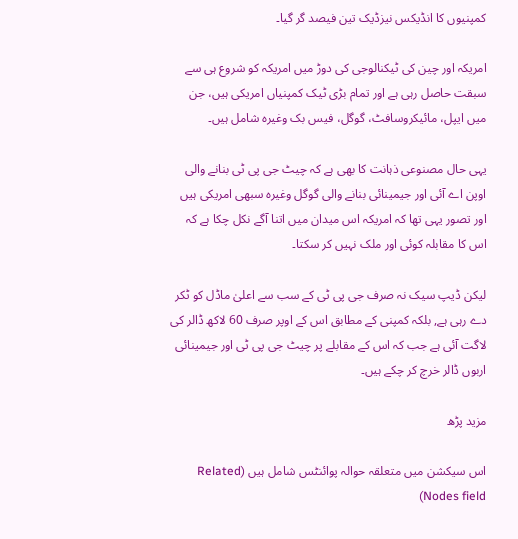کمپنیوں کا انڈیکس نیزڈیک تین فیصد گر گیا۔

امریکہ اور چین کی ٹیکنالوجی کی دوڑ میں امریکہ کو شروع ہی سے سبقت حاصل رہی ہے اور تمام بڑی ٹیک کمپنیاں امریکی ہیں، جن میں ایپل، مائیکروسافٹ، گوگل، فیس بک وغیرہ شامل ہیں۔

یہی حال مصنوعی ذہانت کا بھی ہے کہ چیٹ جی پی ٹی بنانے والی اوپن اے آئی اور جیمینائی بنانے والی گوگل وغیرہ سبھی امریکی ہیں اور تصور یہی تھا کہ امریکہ اس میدان میں اتنا آگے نکل چکا ہے کہ اس کا مقابلہ کوئی اور ملک نہیں کر سکتا۔

لیکن ڈیپ سیک نہ صرف جی پی ٹی کے سب سے اعلیٰ ماڈل کو ٹکر دے رہی ہے, بلکہ کمپنی کے مطابق اس کے اوپر صرف 60 لاکھ ڈالر کی لاگت آئی ہے جب کہ اس کے مقابلے پر چیٹ جی پی ٹی اور جیمینائی اربوں ڈالر خرچ کر چکے ہیں۔

مزید پڑھ

اس سیکشن میں متعلقہ حوالہ پوائنٹس شامل ہیں (Related Nodes field)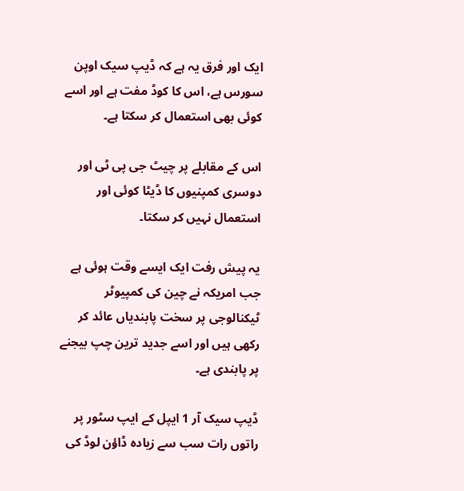ایک اور فرق یہ ہے کہ ڈیپ سیک اوپن سورس ہے، اس کا کوڈ مفت ہے اور اسے کوئی بھی استعمال کر سکتا ہے۔

اس کے مقابلے پر چیٹ جی پی ٹی اور دوسری کمپنیوں کا ڈیٹا کوئی اور استعمال نہیں کر سکتا۔

یہ پیش رفت ایک ایسے وقت ہوئی ہے جب امریکہ نے چین کی کمپیوٹر ٹیکنالوجی پر سخت پابندیاں عائد کر رکھی ہیں اور اسے جدید ترین چپ بیجنے پر پابندی ہے۔

ڈیپ سیک آر 1 ایپل کے ایپ سٹور پر راتوں رات سب سے زیادہ ڈاؤن لوڈ کی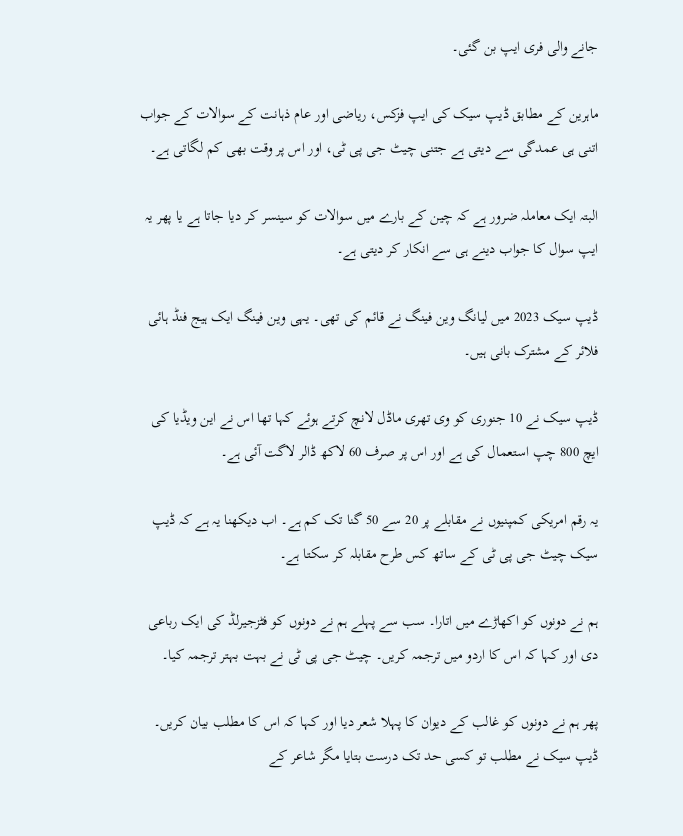جانے والی فری ایپ بن گئی۔

ماہرین کے مطابق ڈیپ سیک کی ایپ فزکس، ریاضی اور عام ذہانت کے سوالات کے جواب اتنی ہی عمدگی سے دیتی ہے جتنی چیٹ جی پی ٹی، اور اس پر وقت بھی کم لگاتی ہے۔

البتہ ایک معاملہ ضرور ہے کہ چین کے بارے میں سوالات کو سینسر کر دیا جاتا ہے یا پھر یہ ایپ سوال کا جواب دینے ہی سے انکار کر دیتی ہے۔

ڈیپ سیک 2023 میں لیانگ وین فینگ نے قائم کی تھی۔ یہی وین فینگ ایک ہیج فنڈ ہائی فلائر کے مشترک بانی ہیں۔

ڈیپ سیک نے 10 جنوری کو وی تھری ماڈل لانچ کرتے ہوئے کہا تھا اس نے این ویڈیا کی ایچ 800 چپ استعمال کی ہے اور اس پر صرف 60 لاکھ ڈالر لاگت آئی ہے۔

یہ رقم امریکی کمپنیوں نے مقابلے پر 20 سے 50 گنا تک کم ہے۔ اب دیکھنا یہ ہے کہ ڈیپ سیک چیٹ جی پی ٹی کے ساتھ کس طرح مقابلہ کر سکتا ہے۔

ہم نے دونوں کو اکھاڑے میں اتارا۔ سب سے پہلے ہم نے دونوں کو فٹزجیرلڈ کی ایک رباعی دی اور کہا کہ اس کا اردو میں ترجمہ کریں۔ چیٹ جی پی ٹی نے بہت بہتر ترجمہ کیا۔

پھر ہم نے دونوں کو غالب کے دیوان کا پہلا شعر دیا اور کہا کہ اس کا مطلب بیان کریں۔ ڈیپ سیک نے مطلب تو کسی حد تک درست بتایا مگر شاعر کے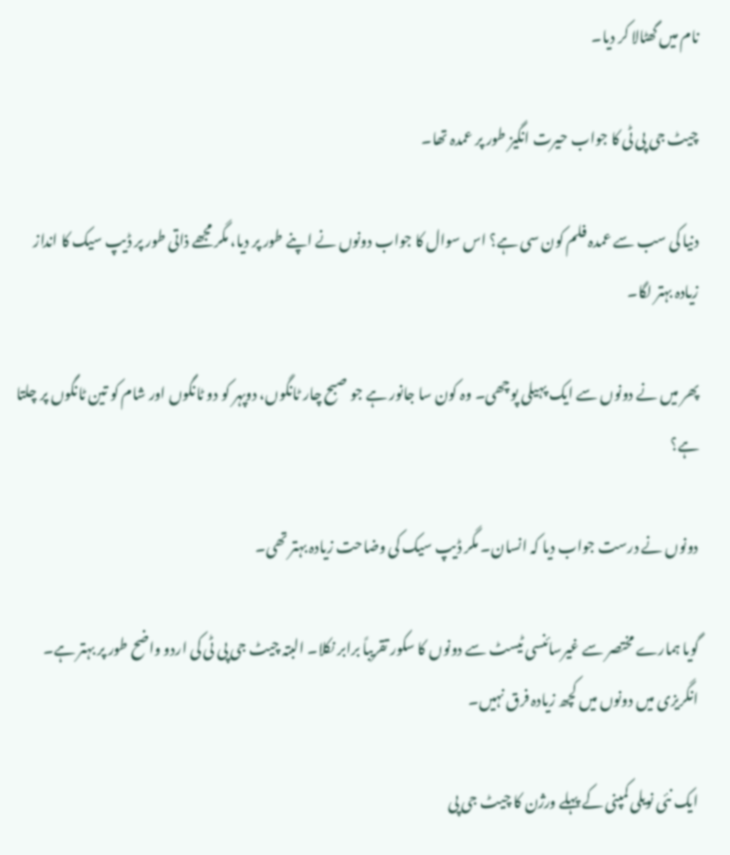نام میں گھٹالا کر دیا۔

چیٹ جی پی ٹی کا جواب حیرت انگیز طور پر عمدہ تھا۔

دنیا کی سب سے عمدہ فلم کون سی ہے؟ اس سوال کا جواب دونوں نے اپنے طور پر دیا، مگر مجھے ذاتی طور پر ڈیپ سیک کا انداز زیادہ بہتر لگا۔

پھر میں نے دونوں سے ایک پہیلی پوچھی۔ وہ کون سا جانور ہے جو صبح چار ٹانگوں، دوپہر کو دو ٹانگوں اور شام کو تین ٹانگوں پر چلتا ہے؟

دونوں نے درست جواب دیا کہ انسان۔ مگر ڈیپ سیک کی وضاحت زیادہ بہتر تھی۔

گویا ہمارے مختصر سے غیرسائنسی ٹیسٹ سے دونوں کا سکور تقریباً برابر نکلا۔ البتہ چیٹ جی پی ٹی کی اردو واضح طور پر بہتر ہے۔ انگریزی میں دونوں میں کچھ زیادہ فرق نہیں۔

ایک نئی نویلی کمپنی کے پہلے ورژن کا چیٹ جی پی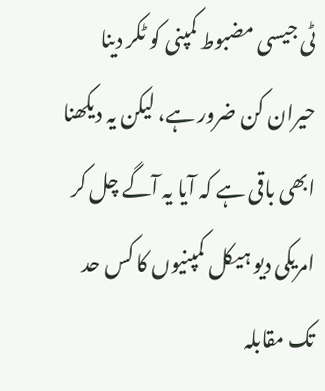ٹی جیسی مضبوط کمپنی کو ٹکر دینا حیران کن ضرور ہے، لیکن یہ دیکھنا ابھی باقی ہے کہ آیا یہ آگے چل کر امریکی دیو ہیکل کمپنیوں کا کس حد تک مقابلہ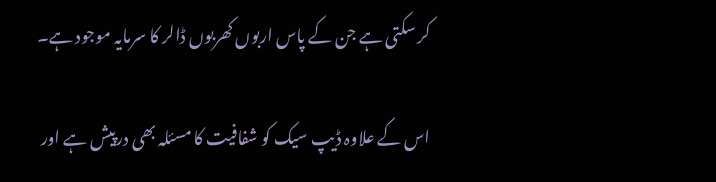کر سکتی ہے جن کے پاس اربوں کھربوں ڈالر کا سرمایہ موجود ہے۔

اس کے علاوہ ڈیپ سیک کو شفافیت کا مسئلہ بھی درپیش ہے اور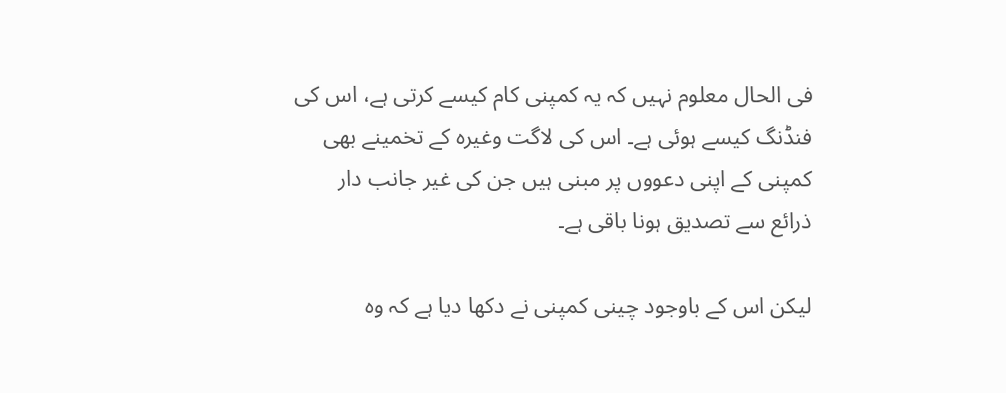فی الحال معلوم نہیں کہ یہ کمپنی کام کیسے کرتی ہے، اس کی فنڈنگ کیسے ہوئی ہے۔ اس کی لاگت وغیرہ کے تخمینے بھی کمپنی کے اپنی دعووں پر مبنی ہیں جن کی غیر جانب دار ذرائع سے تصدیق ہونا باقی ہے۔

لیکن اس کے باوجود چینی کمپنی نے دکھا دیا ہے کہ وہ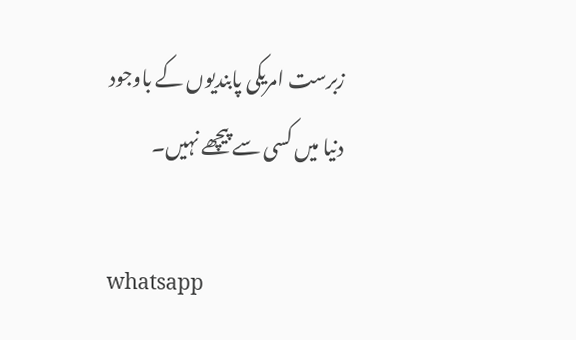زبرست امریکی پابندیوں کے باوجود دنیا میں کسی سے پیچھے نہیں۔

whatsapp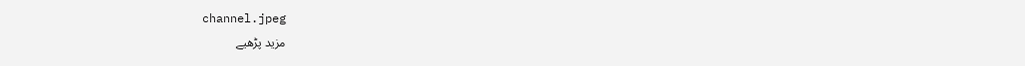channel.jpeg
مزید پڑھیے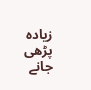زیادہ پڑھی جانے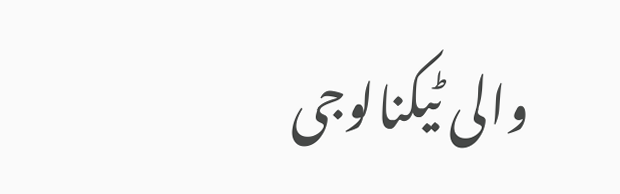والی ٹیکنالوجی